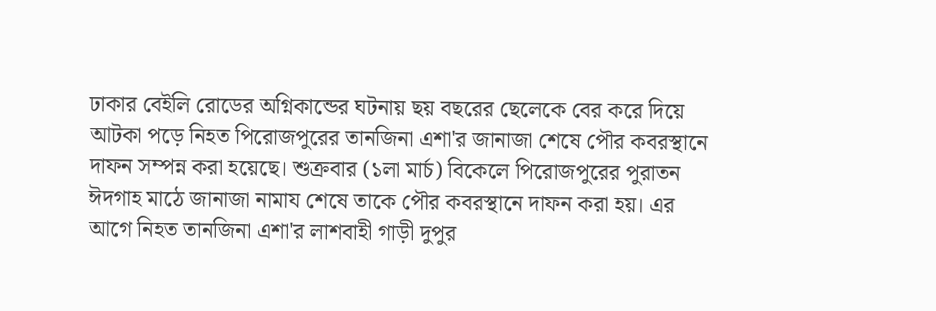ঢাকার বেইলি রোডের অগ্নিকান্ডের ঘটনায় ছয় বছরের ছেলেকে বের করে দিয়ে আটকা পড়ে নিহত পিরোজপুরের তানজিনা এশা'র জানাজা শেষে পৌর কবরস্থানে দাফন সম্পন্ন করা হয়েছে। শুক্রবার (১লা মার্চ) বিকেলে পিরোজপুরের পুরাতন ঈদগাহ মাঠে জানাজা নামায শেষে তাকে পৌর কবরস্থানে দাফন করা হয়। এর আগে নিহত তানজিনা এশা'র লাশবাহী গাড়ী দুপুর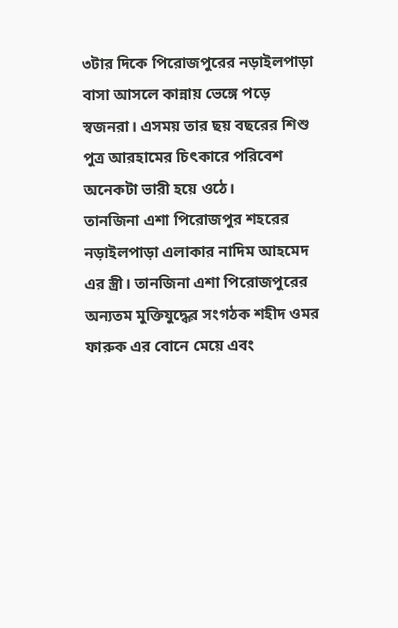৩টার দিকে পিরোজপুরের নড়াইলপাড়া বাসা আসলে কান্নায় ভেঙ্গে পড়ে স্বজনরা। এসময় তার ছয় বছরের শিশু পুত্র আরহামের চিৎকারে পরিবেশ অনেকটা ভারী হয়ে ওঠে।
তানজিনা এশা পিরোজপুর শহরের নড়াইলপাড়া এলাকার নাদিম আহমেদ এর স্ত্রী। তানজিনা এশা পিরোজপুরের অন্যতম মুক্তিযুদ্ধের সংগঠক শহীদ ওমর ফারুক এর বোনে মেয়ে এবং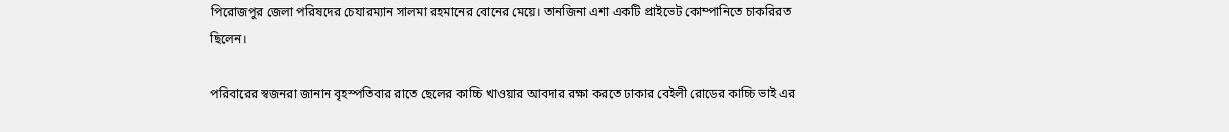পিরোজপুর জেলা পরিষদের চেযারম্যান সালমা রহমানের বোনের মেয়ে। তানজিনা এশা একটি প্রাইভেট কোম্পানিতে চাকরিরত ছিলেন।

পরিবারের স্বজনরা জানান বৃহস্পতিবার রাতে ছেলের কাচ্চি খাওয়ার আবদার রক্ষা করতে ঢাকার বেইলী রোডের কাচ্চি ভাই এর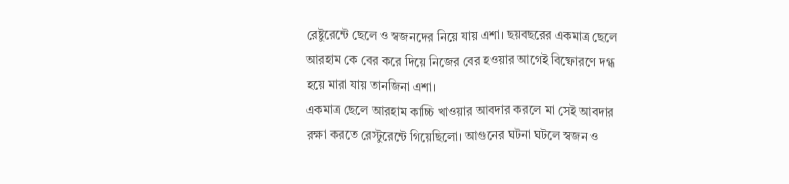রেষ্টুরেন্টে ছেলে ও স্বজনদের নিয়ে যায় এশা। ছয়বছরের একমাত্র ছেলে আরহাম কে বের করে দিয়ে নিজের বের হওয়ার আগেই বিষ্ফোরণে দগ্ধ হয়ে মারা যায় তানজিনা এশা।
একমাত্র ছেলে আরহাম কাচ্চি খাওয়ার আবদার করলে মা সেই আবদার রক্ষা করতে রেস্টুরেন্টে গিয়েছিলো। আগুনের ঘটনা ঘটলে স্বজন ও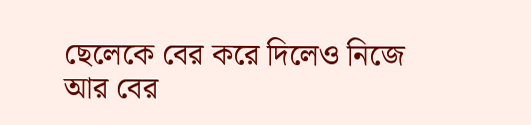ছেলেকে বের করে দিলেও নিজে আর বের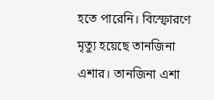হতে পারেনি। বিস্ফোরণে মৃত্যু হয়েছে তানজিনা এশার। তানজিনা এশা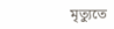মৃত্যুতে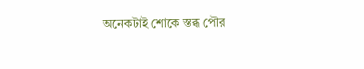অনেকটাই শোকে স্তব্ধ পৌর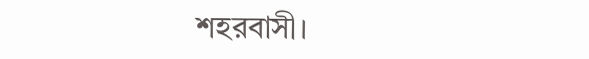শহরবাসী।